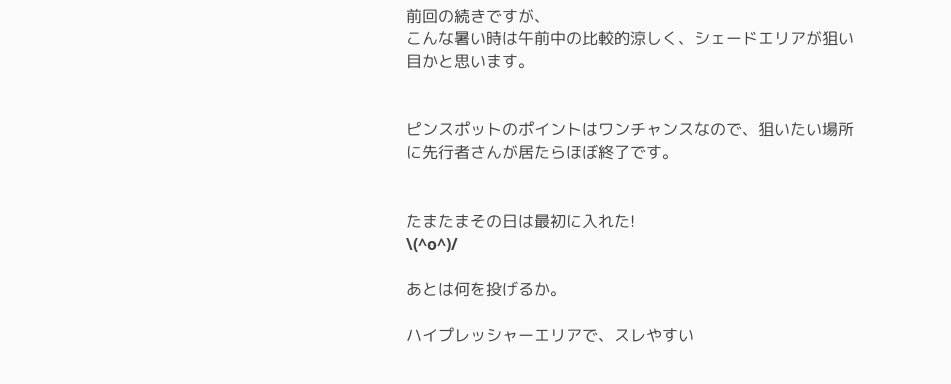前回の続きですが、
こんな暑い時は午前中の比較的涼しく、シェードエリアが狙い目かと思います。


ピンスポットのポイントはワンチャンスなので、狙いたい場所に先行者さんが居たらほぼ終了です。


たまたまその日は最初に入れた!
\(^o^)/

あとは何を投げるか。

ハイプレッシャーエリアで、スレやすい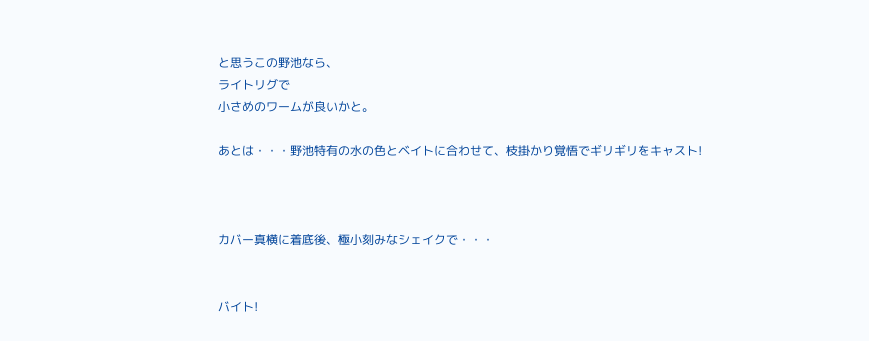と思うこの野池なら、
ライトリグで
小さめのワームが良いかと。

あとは・・・野池特有の水の色とベイトに合わせて、枝掛かり覚悟でギリギリをキャスト!



カバー真横に着底後、極小刻みなシェイクで・・・


バイト!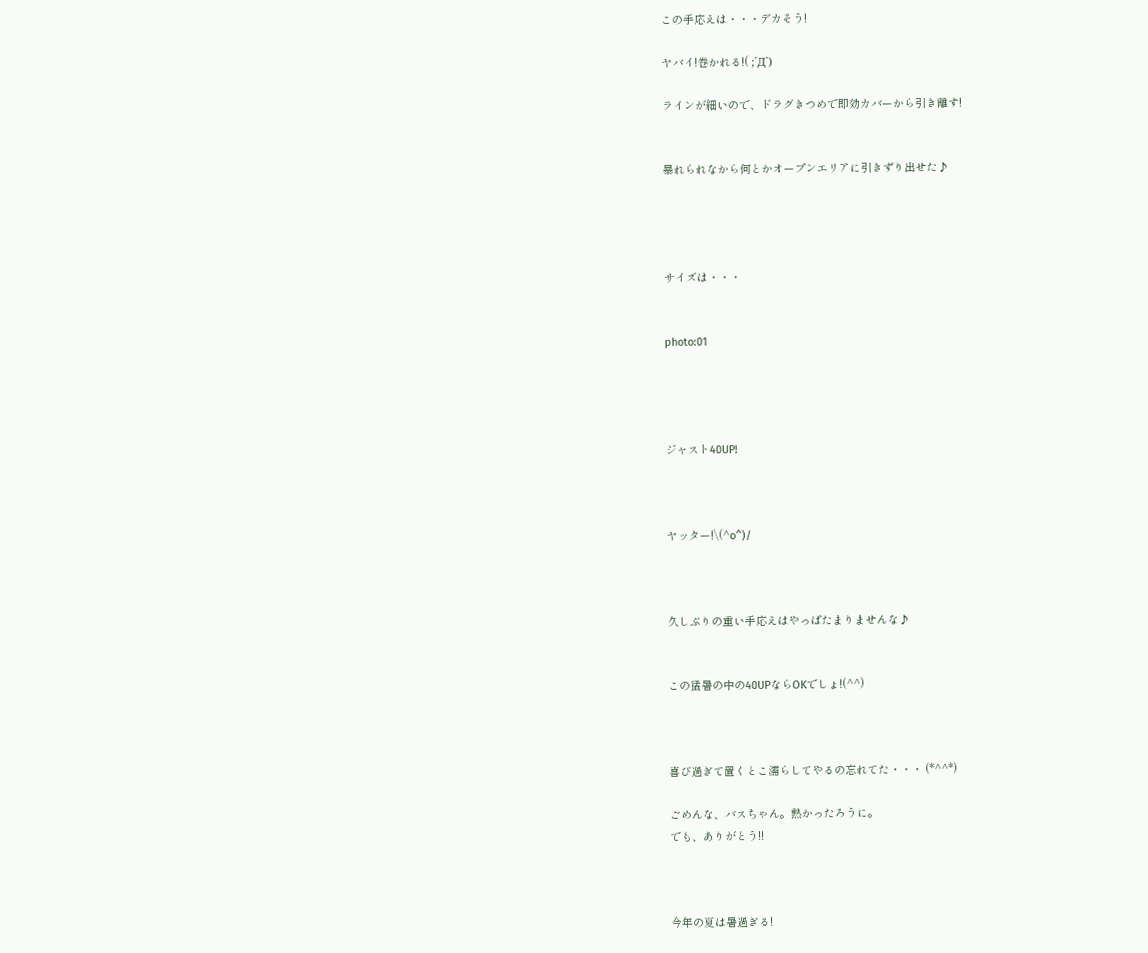この手応えは・・・デカそう!

ヤバイ!巻かれる!( ;´Д`)

ラインが細いので、ドラグきつめで即効カバーから引き離す!


暴れられなから何とかオープンエリアに引きずり出せた♪




サイズは・・・


photo:01




ジャスト40UP!



ヤッター!\(^o^)/



久しぶりの重い手応えはやっぱたまりませんな♪


この猛暑の中の40UPならOKでしょ!(^^)



喜び過ぎて置くとこ濡らしてやるの忘れてた・・・ (*^^*)

ごめんな、バスちゃん。熱かったろうに。
でも、ありがとう!!



今年の夏は暑過ぎる!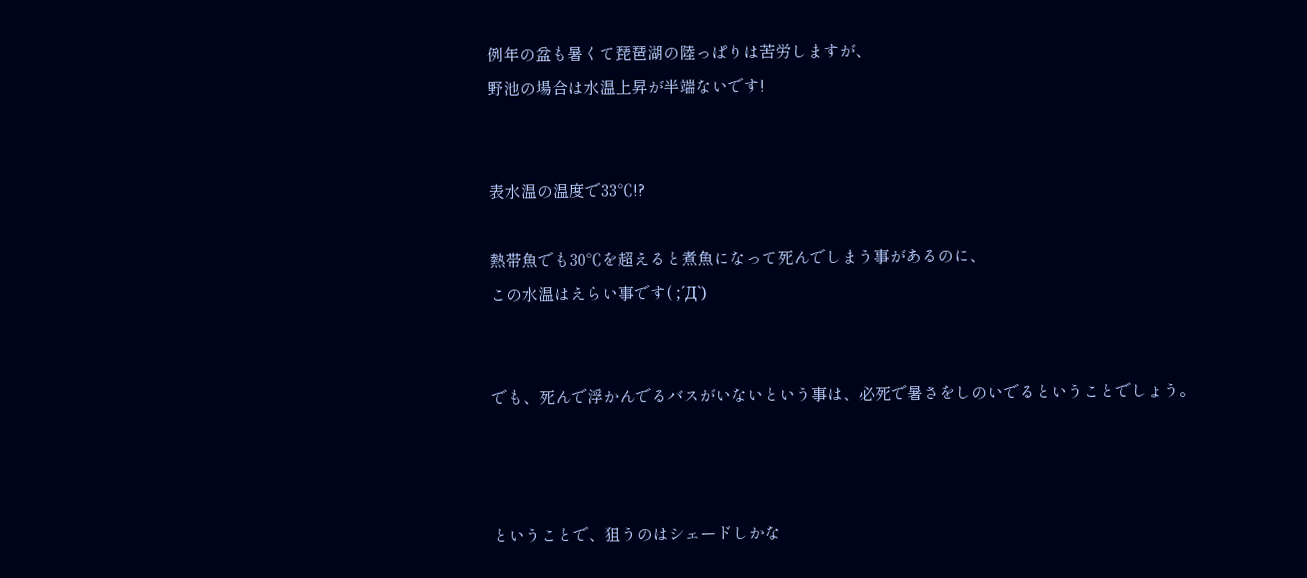例年の盆も暑くて琵琶湖の陸っぱりは苦労しますが、
野池の場合は水温上昇が半端ないです!


表水温の温度で33℃!?

熱帯魚でも30℃を超えると煮魚になって死んでしまう事があるのに、
この水温はえらい事です( ;´Д`)


でも、死んで浮かんでるバスがいないという事は、必死で暑さをしのいでるということでしょう。



ということで、狙うのはシェードしかな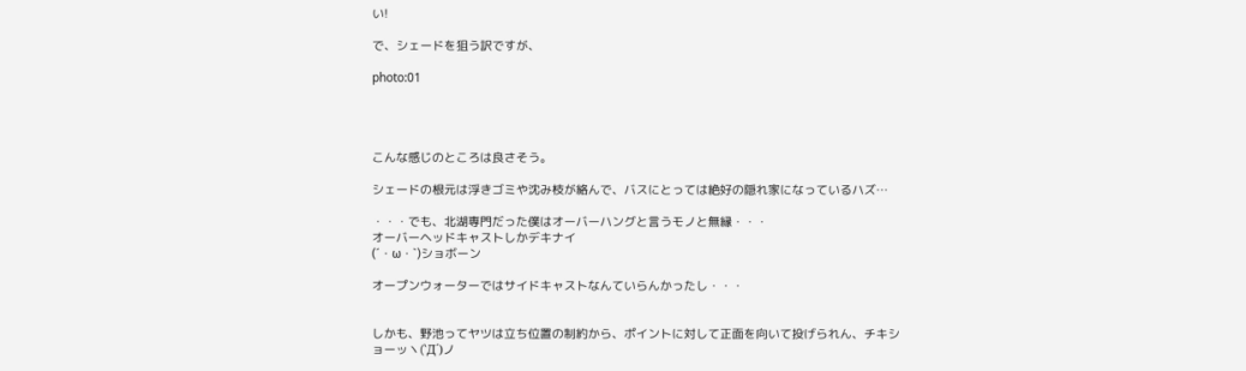い!

で、シェードを狙う訳ですが、

photo:01




こんな感じのところは良さそう。

シェードの根元は浮きゴミや沈み枝が絡んで、バスにとっては絶好の隠れ家になっているハズ…

・・・でも、北湖専門だった僕はオーバーハングと言うモノと無縁・・・
オーバーヘッドキャストしかデキナイ
(´・ω・`)ショボーン

オープンウォーターではサイドキャストなんていらんかったし・・・


しかも、野池ってヤツは立ち位置の制約から、ポイントに対して正面を向いて投げられん、チキショーッヽ(`Д´)ノ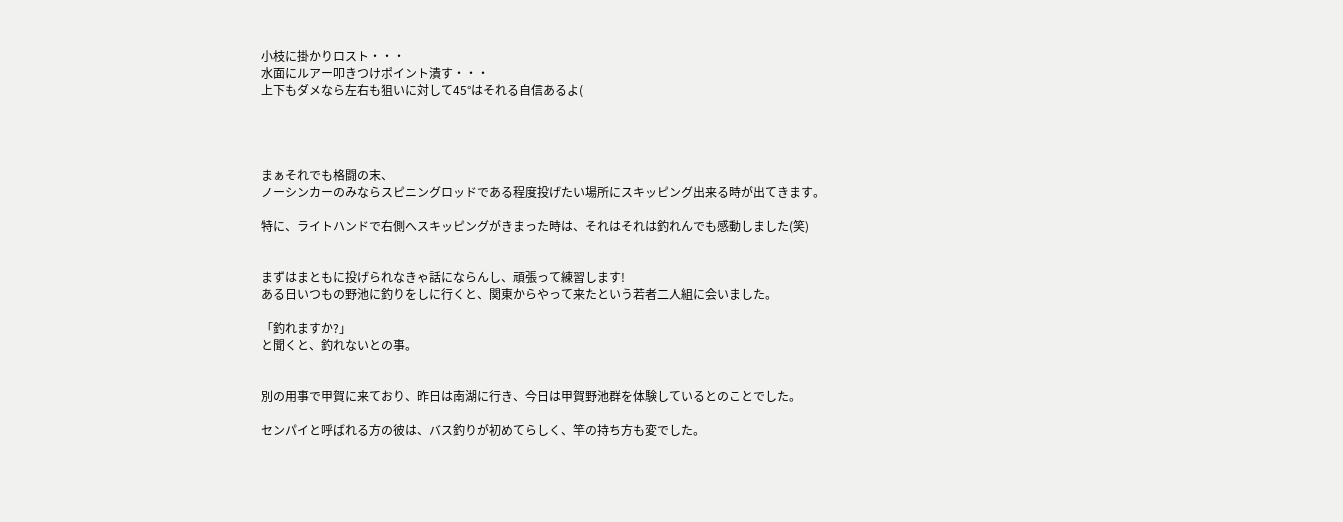小枝に掛かりロスト・・・
水面にルアー叩きつけポイント潰す・・・
上下もダメなら左右も狙いに対して45°はそれる自信あるよ(




まぁそれでも格闘の末、
ノーシンカーのみならスピニングロッドである程度投げたい場所にスキッピング出来る時が出てきます。

特に、ライトハンドで右側へスキッピングがきまった時は、それはそれは釣れんでも感動しました(笑)


まずはまともに投げられなきゃ話にならんし、頑張って練習します!
ある日いつもの野池に釣りをしに行くと、関東からやって来たという若者二人組に会いました。

「釣れますか?」
と聞くと、釣れないとの事。


別の用事で甲賀に来ており、昨日は南湖に行き、今日は甲賀野池群を体験しているとのことでした。

センパイと呼ばれる方の彼は、バス釣りが初めてらしく、竿の持ち方も変でした。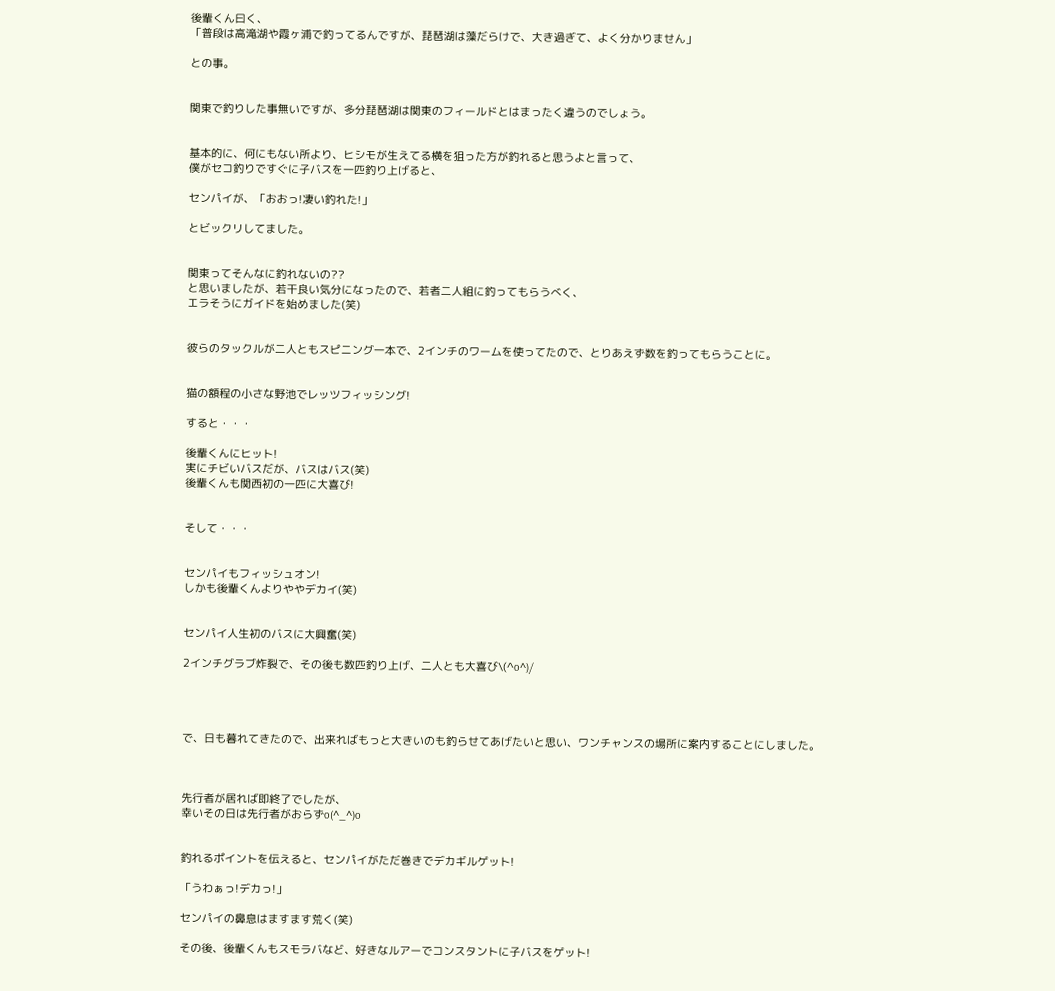後輩くん曰く、
「普段は高滝湖や霞ヶ浦で釣ってるんですが、琵琶湖は藻だらけで、大き過ぎて、よく分かりません」

との事。


関東で釣りした事無いですが、多分琵琶湖は関東のフィールドとはまったく違うのでしょう。


基本的に、何にもない所より、ヒシモが生えてる横を狙った方が釣れると思うよと言って、
僕がセコ釣りですぐに子バスを一匹釣り上げると、

センパイが、「おおっ!凄い釣れた!」

とビックリしてました。


関東ってそんなに釣れないの??
と思いましたが、若干良い気分になったので、若者二人組に釣ってもらうべく、
エラそうにガイドを始めました(笑)


彼らのタックルが二人ともスピニング一本で、2インチのワームを使ってたので、とりあえず数を釣ってもらうことに。


猫の額程の小さな野池でレッツフィッシング!

すると・・・

後輩くんにヒット!
実にチビいバスだが、バスはバス(笑)
後輩くんも関西初の一匹に大喜び!


そして・・・


センパイもフィッシュオン!
しかも後輩くんよりややデカイ(笑)


センパイ人生初のバスに大興奮(笑)

2インチグラブ炸裂で、その後も数匹釣り上げ、二人とも大喜び\(^o^)/




で、日も暮れてきたので、出来ればもっと大きいのも釣らせてあげたいと思い、ワンチャンスの場所に案内することにしました。



先行者が居れば即終了でしたが、
幸いその日は先行者がおらずo(^_^)o


釣れるポイントを伝えると、センパイがただ巻きでデカギルゲット!

「うわぁっ!デカっ!」

センパイの鼻息はますます荒く(笑)

その後、後輩くんもスモラバなど、好きなルアーでコンスタントに子バスをゲット!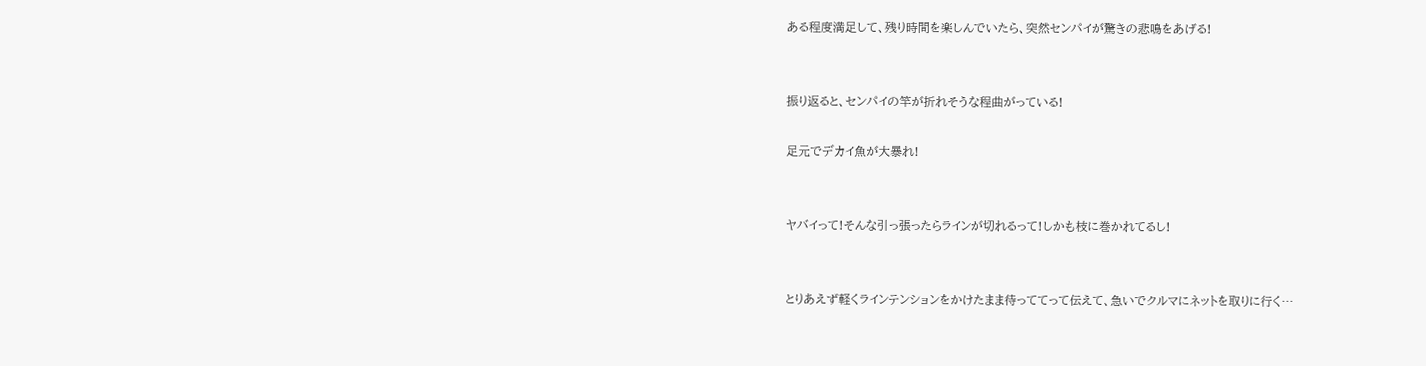ある程度満足して、残り時間を楽しんでいたら、突然センパイが驚きの悲鳴をあげる!


振り返ると、センパイの竿が折れそうな程曲がっている!

足元でデカイ魚が大暴れ!


ヤバイって!そんな引っ張ったらラインが切れるって!しかも枝に巻かれてるし!


とりあえず軽くラインテンションをかけたまま待っててって伝えて、急いでクルマにネットを取りに行く…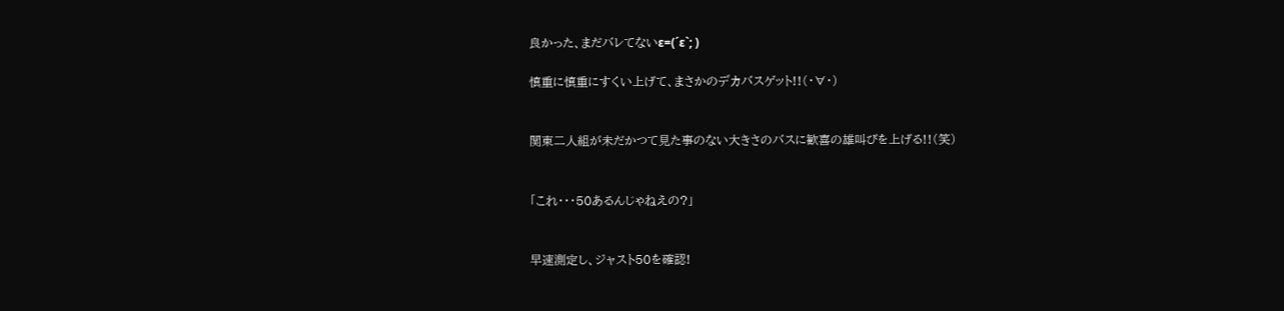良かった、まだバレてないε=(´ε`; )

慎重に慎重にすくい上げて、まさかのデカバスゲット!!(・∀・)


関東二人組が未だかつて見た事のない大きさのバスに歓喜の雄叫びを上げる!!(笑)


「これ・・・50あるんじゃねえの?」


早速測定し、ジャスト50を確認!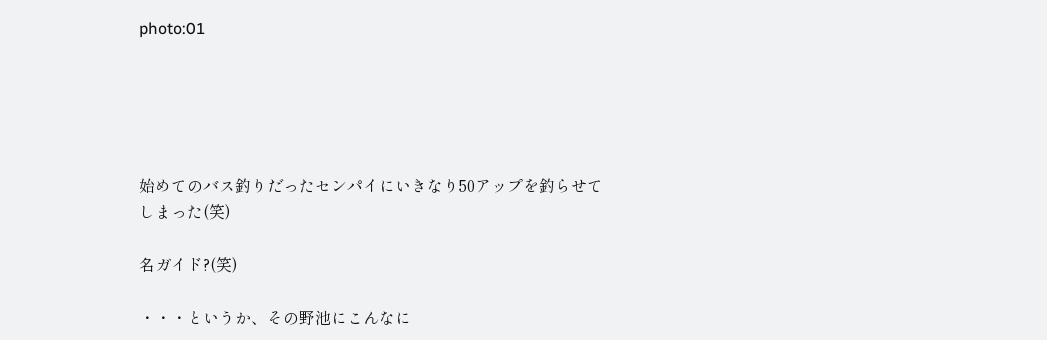photo:01





始めてのバス釣りだったセンパイにいきなり50アップを釣らせてしまった(笑)

名ガイド?(笑)

・・・というか、その野池にこんなに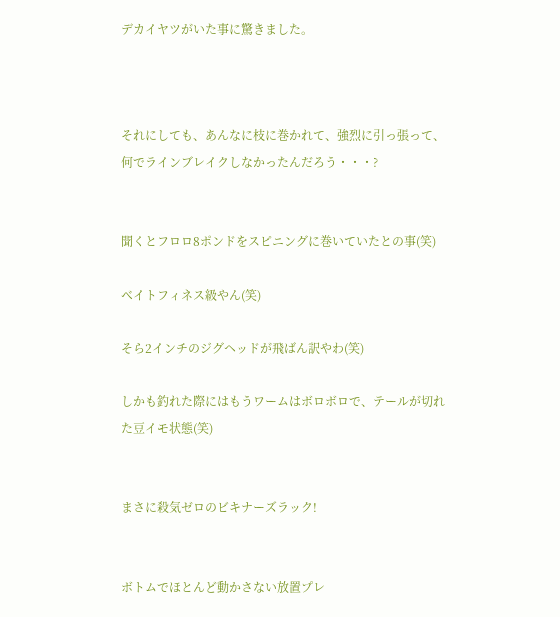デカイヤツがいた事に驚きました。



それにしても、あんなに枝に巻かれて、強烈に引っ張って、何でラインブレイクしなかったんだろう・・・?


聞くとフロロ8ポンドをスピニングに巻いていたとの事(笑)

ベイトフィネス級やん(笑)

そら2インチのジグヘッドが飛ばん訳やわ(笑)

しかも釣れた際にはもうワームはボロボロで、テールが切れた豆イモ状態(笑)


まさに殺気ゼロのビキナーズラック!


ボトムでほとんど動かさない放置プレ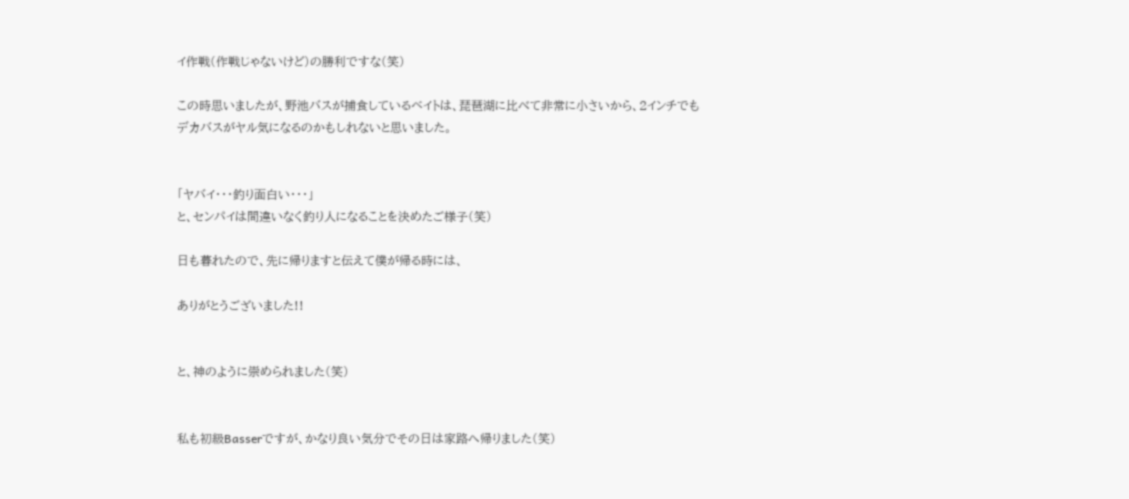イ作戦(作戦じゃないけど)の勝利ですな(笑)

この時思いましたが、野池バスが捕食しているベイトは、琵琶湖に比べて非常に小さいから、2インチでもデカバスがヤル気になるのかもしれないと思いました。


「ヤバイ・・・釣り面白い・・・」
と、センパイは間違いなく釣り人になることを決めたご様子(笑)

日も暮れたので、先に帰りますと伝えて僕が帰る時には、

ありがとうございました!!


と、神のように崇められました(笑)


私も初級Basserですが、かなり良い気分でその日は家路へ帰りました(笑)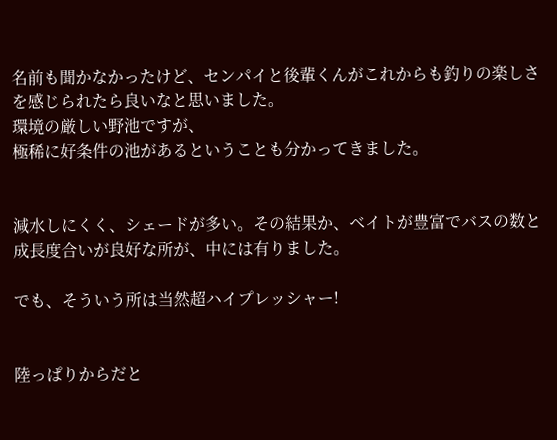名前も聞かなかったけど、センパイと後輩くんがこれからも釣りの楽しさを感じられたら良いなと思いました。
環境の厳しい野池ですが、
極稀に好条件の池があるということも分かってきました。


減水しにくく、シェードが多い。その結果か、ベイトが豊富でバスの数と成長度合いが良好な所が、中には有りました。

でも、そういう所は当然超ハイプレッシャー!


陸っぱりからだと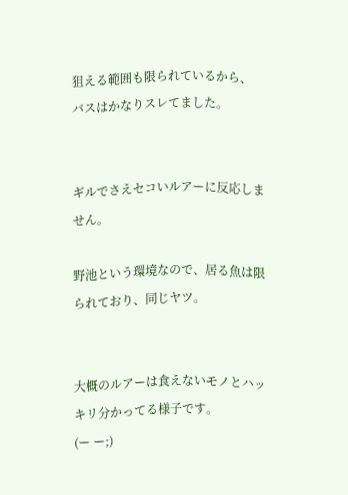狙える範囲も限られているから、
バスはかなりスレてました。


ギルでさえセコいルアーに反応しません。

野池という環境なので、居る魚は限られており、同じヤツ。


大概のルアーは食えないモノとハッキリ分かってる様子です。
(ー ー;)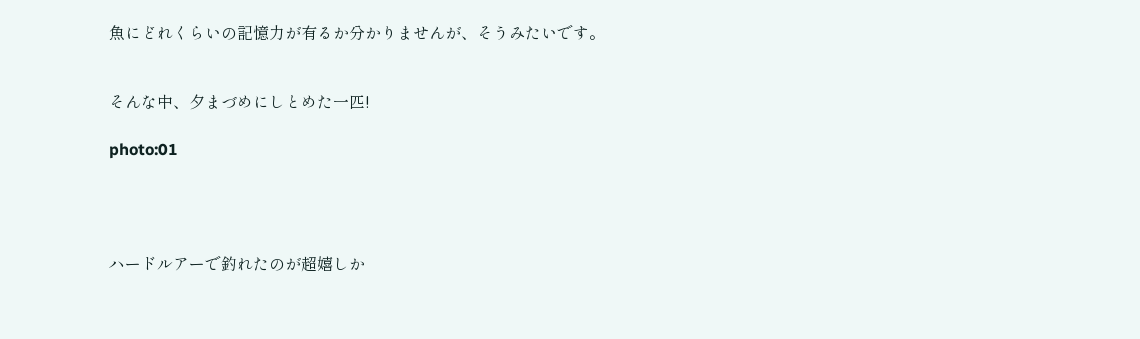魚にどれくらいの記憶力が有るか分かりませんが、そうみたいです。


そんな中、夕まづめにしとめた一匹!

photo:01




ハードルアーで釣れたのが超嬉しか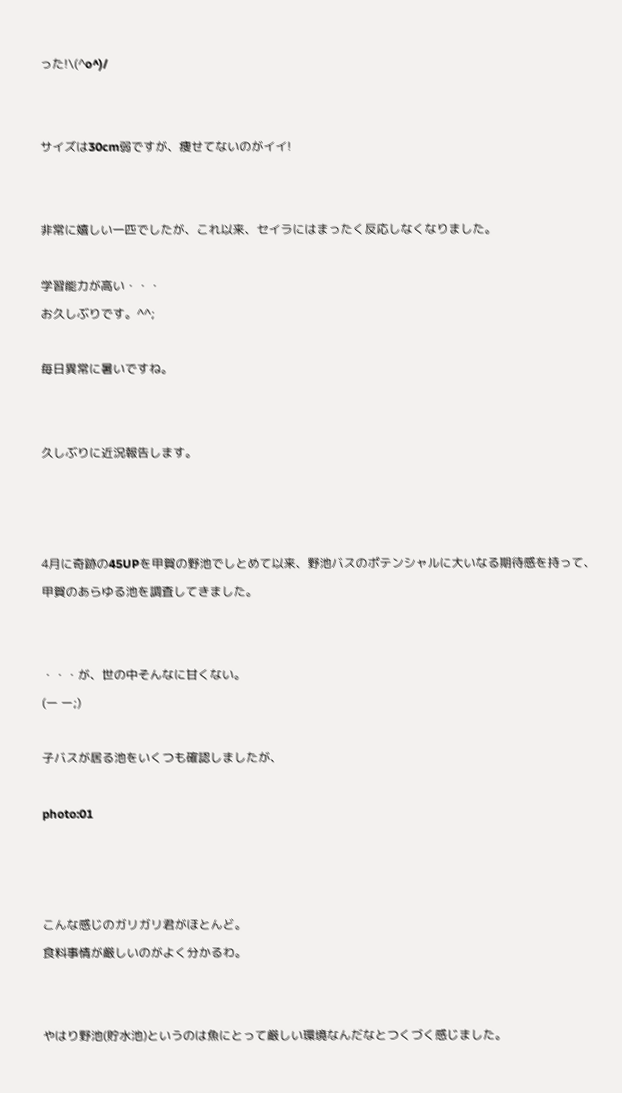った!\(^o^)/


サイズは30cm弱ですが、痩せてないのがイイ!


非常に嬉しい一匹でしたが、これ以来、セイラにはまったく反応しなくなりました。

学習能力が高い・・・
お久しぶりです。^^;

毎日異常に暑いですね。


久しぶりに近況報告します。



4月に奇跡の45UPを甲賀の野池でしとめて以来、野池バスのポテンシャルに大いなる期待感を持って、
甲賀のあらゆる池を調査してきました。


・・・が、世の中そんなに甘くない。
(ー ー;)

子バスが居る池をいくつも確認しましたが、

photo:01



こんな感じのガリガリ君がほとんど。
食料事情が厳しいのがよく分かるわ。


やはり野池(貯水池)というのは魚にとって厳しい環境なんだなとつくづく感じました。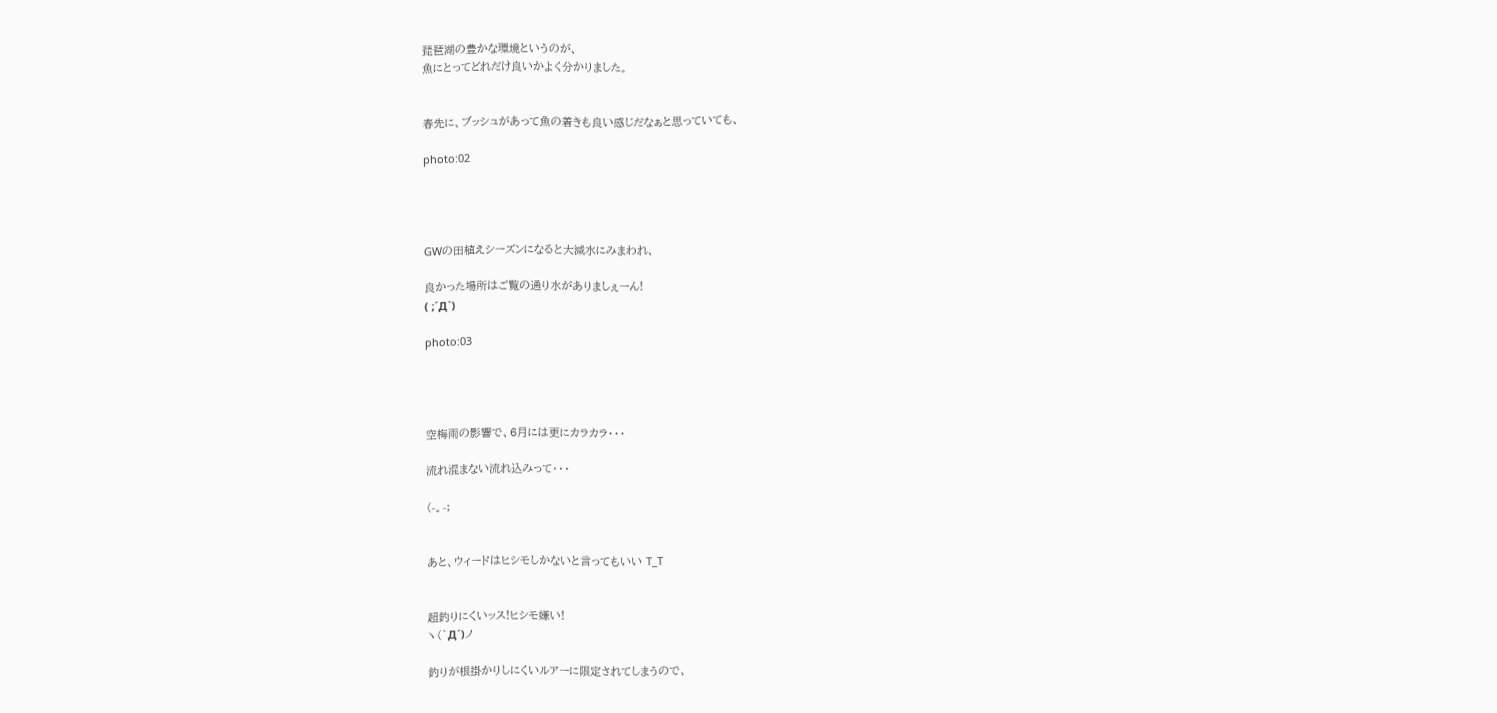琵琶湖の豊かな環境というのが、
魚にとってどれだけ良いかよく分かりました。


春先に、ブッシュがあって魚の着きも良い感じだなぁと思っていても、

photo:02




GWの田植えシーズンになると大減水にみまわれ、

良かった場所はご覧の通り水がありましぇーん!
( ;´Д`)

photo:03




空梅雨の影響で、6月には更にカラカラ・・・

流れ混まない流れ込みって・・・

(-。-;


あと、ウィードはヒシモしかないと言ってもいい T_T


超釣りにくいッス!ヒシモ嫌い!
ヽ(`Д´)ノ

釣りが根掛かりしにくいルアーに限定されてしまうので、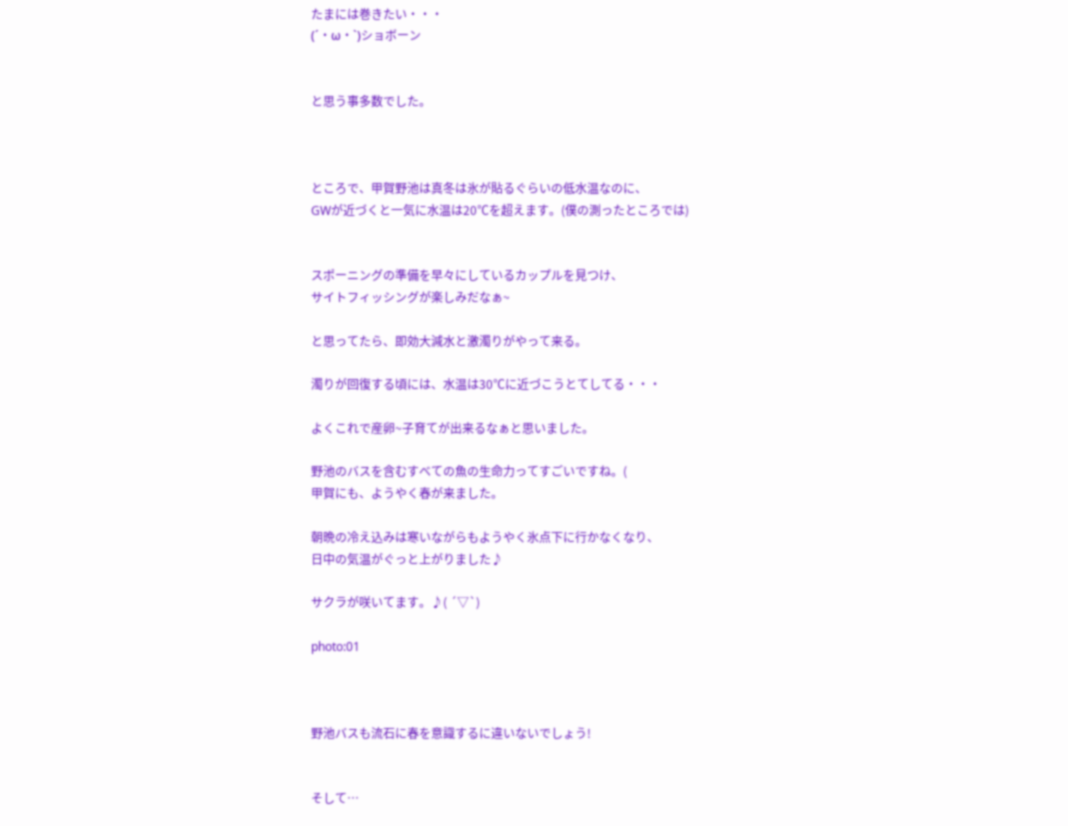たまには巻きたい・・・
(´・ω・`)ショボーン


と思う事多数でした。



ところで、甲賀野池は真冬は氷が貼るぐらいの低水温なのに、
GWが近づくと一気に水温は20℃を超えます。(僕の測ったところでは)


スポーニングの準備を早々にしているカップルを見つけ、
サイトフィッシングが楽しみだなぁ~

と思ってたら、即効大減水と激濁りがやって来る。

濁りが回復する頃には、水温は30℃に近づこうとてしてる・・・

よくこれで産卵~子育てが出来るなぁと思いました。

野池のバスを含むすべての魚の生命力ってすごいですね。(
甲賀にも、ようやく春が来ました。

朝晩の冷え込みは寒いながらもようやく氷点下に行かなくなり、
日中の気温がぐっと上がりました♪

サクラが咲いてます。♪( ´▽`)

photo:01



野池バスも流石に春を意識するに違いないでしょう!


そして…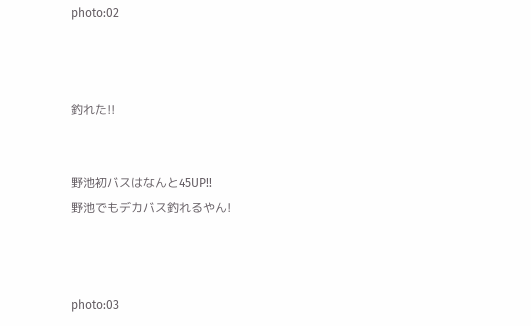photo:02



釣れた!!


野池初バスはなんと45UP!!
野池でもデカバス釣れるやん!



photo:03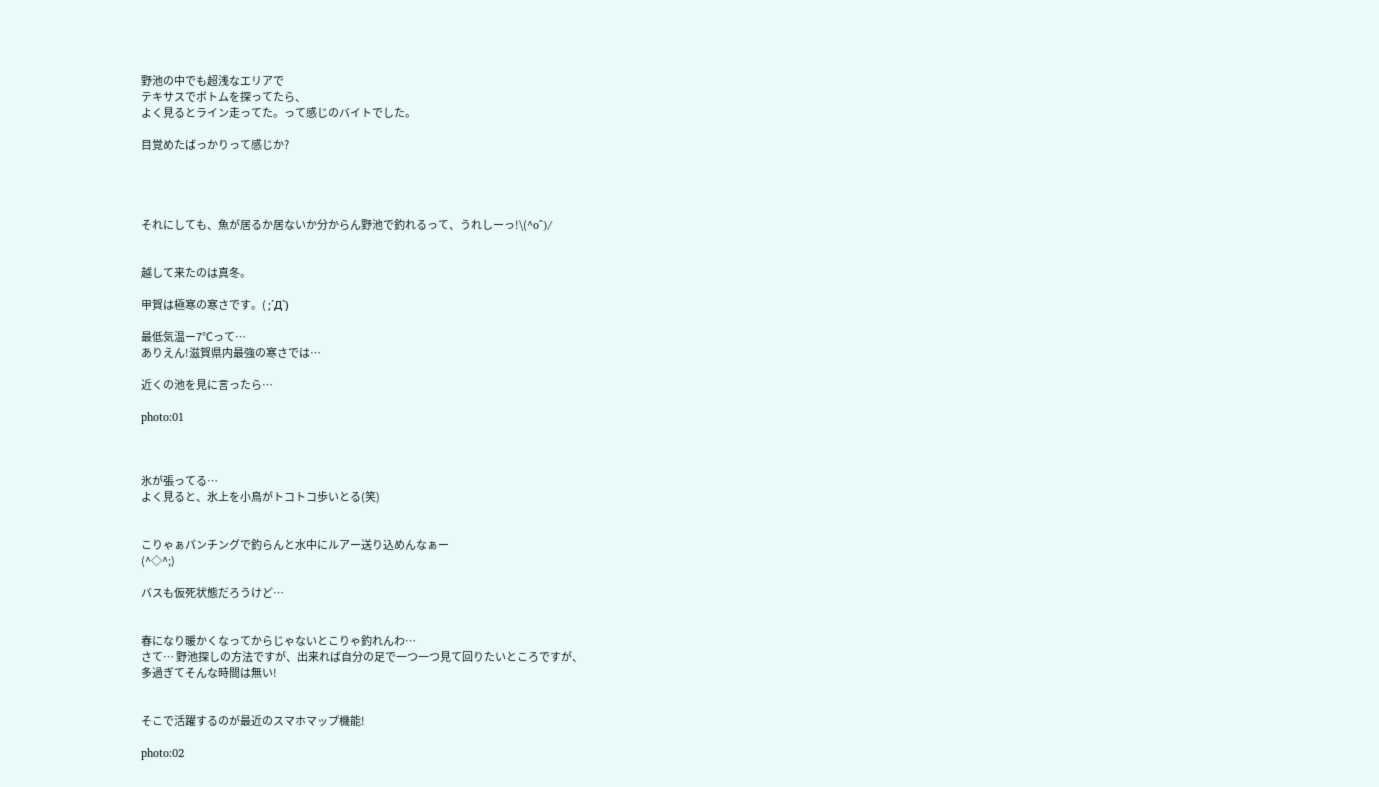野池の中でも超浅なエリアで
テキサスでボトムを探ってたら、
よく見るとライン走ってた。って感じのバイトでした。

目覚めたばっかりって感じか?




それにしても、魚が居るか居ないか分からん野池で釣れるって、うれしーっ!\(^o^)/


越して来たのは真冬。

甲賀は極寒の寒さです。( ;´Д`)

最低気温ー7℃って…
ありえん!滋賀県内最強の寒さでは…

近くの池を見に言ったら…

photo:01



氷が張ってる…
よく見ると、氷上を小鳥がトコトコ歩いとる(笑)


こりゃぁパンチングで釣らんと水中にルアー送り込めんなぁー
(^◇^;)

バスも仮死状態だろうけど…


春になり暖かくなってからじゃないとこりゃ釣れんわ…
さて… 野池探しの方法ですが、出来れば自分の足で一つ一つ見て回りたいところですが、
多過ぎてそんな時間は無い!


そこで活躍するのが最近のスマホマップ機能!

photo:02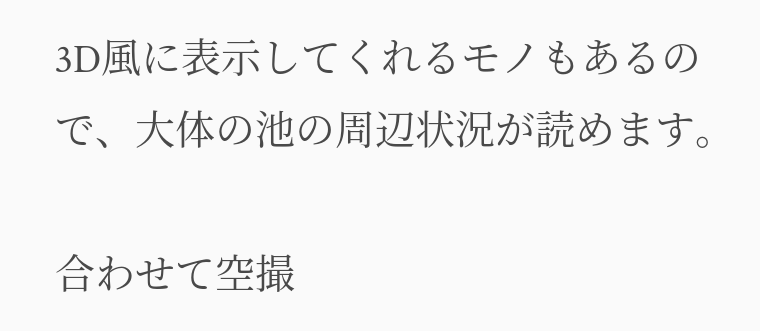3D風に表示してくれるモノもあるので、大体の池の周辺状況が読めます。

合わせて空撮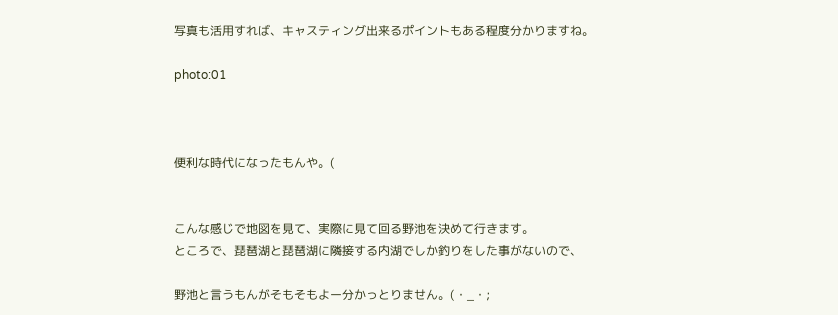写真も活用すれば、キャスティング出来るポイントもある程度分かりますね。

photo:01



便利な時代になったもんや。(


こんな感じで地図を見て、実際に見て回る野池を決めて行きます。
ところで、琵琶湖と琵琶湖に隣接する内湖でしか釣りをした事がないので、

野池と言うもんがそもそもよー分かっとりません。(・_・;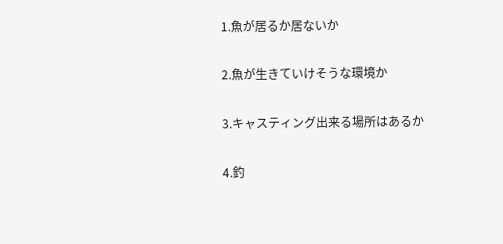1.魚が居るか居ないか

2.魚が生きていけそうな環境か

3.キャスティング出来る場所はあるか

4.釣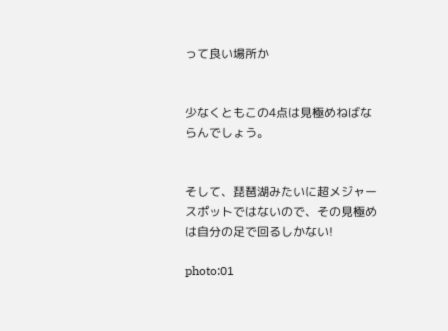って良い場所か


少なくともこの4点は見極めねばならんでしょう。


そして、琵琶湖みたいに超メジャースポットではないので、その見極めは自分の足で回るしかない!

photo:01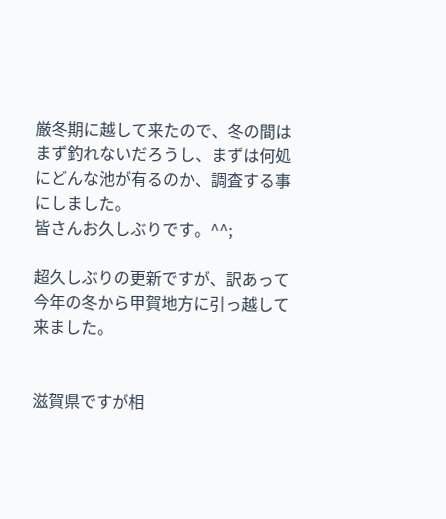厳冬期に越して来たので、冬の間はまず釣れないだろうし、まずは何処にどんな池が有るのか、調査する事にしました。
皆さんお久しぶりです。^^;

超久しぶりの更新ですが、訳あって今年の冬から甲賀地方に引っ越して来ました。


滋賀県ですが相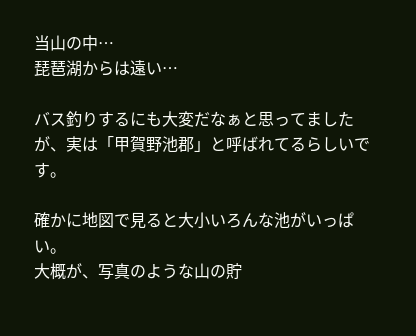当山の中…
琵琶湖からは遠い…

バス釣りするにも大変だなぁと思ってましたが、実は「甲賀野池郡」と呼ばれてるらしいです。

確かに地図で見ると大小いろんな池がいっぱい。
大概が、写真のような山の貯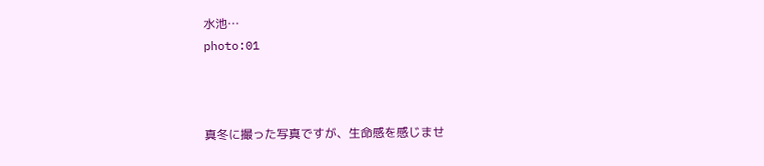水池…
photo:01



真冬に撮った写真ですが、生命感を感じませ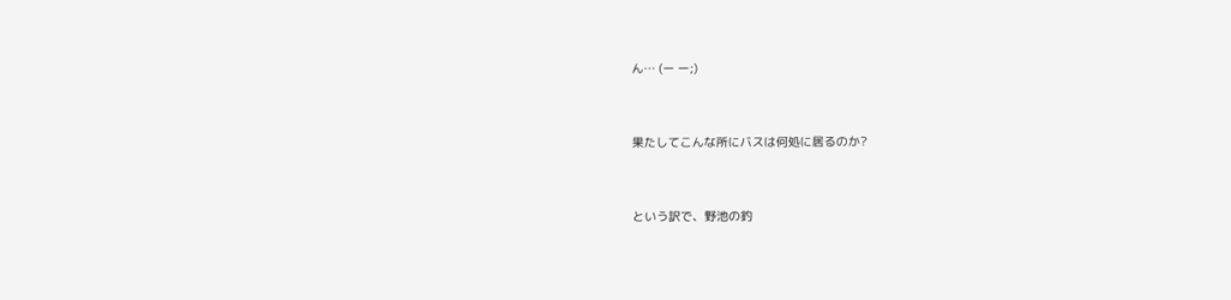ん… (ー ー;)


果たしてこんな所にバスは何処に居るのか?


という訳で、野池の釣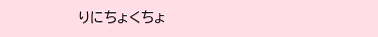りにちょくちょ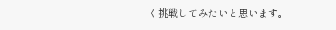く挑戦してみたいと思います。